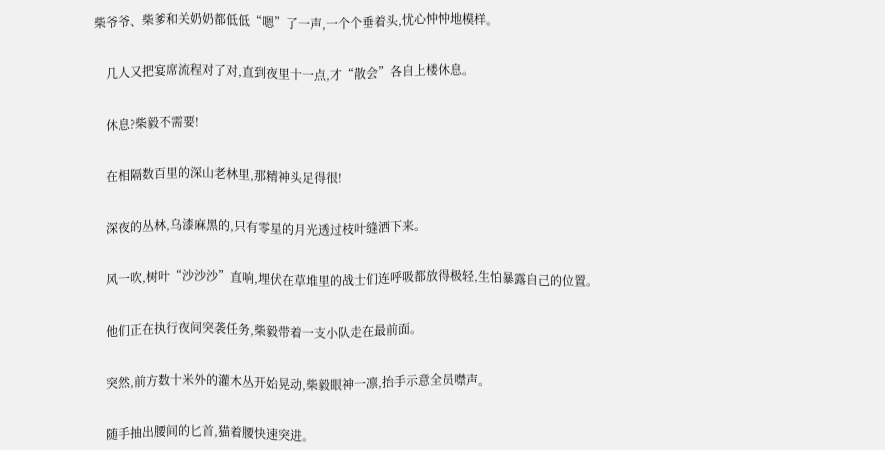柴爷爷、柴爹和关奶奶都低低“嗯”了一声,一个个垂着头,忧心忡忡地模样。


    几人又把宴席流程对了对,直到夜里十一点,才“散会”各自上楼休息。


    休息?柴毅不需要!


    在相隔数百里的深山老林里,那精神头足得很!


    深夜的丛林,乌漆麻黑的,只有零星的月光透过枝叶缝洒下来。


    风一吹,树叶“沙沙沙”直响,埋伏在草堆里的战士们连呼吸都放得极轻,生怕暴露自己的位置。


    他们正在执行夜间突袭任务,柴毅带着一支小队走在最前面。


    突然,前方数十米外的灌木丛开始晃动,柴毅眼神一凛,抬手示意全员噤声。


    随手抽出腰间的匕首,猫着腰快速突进。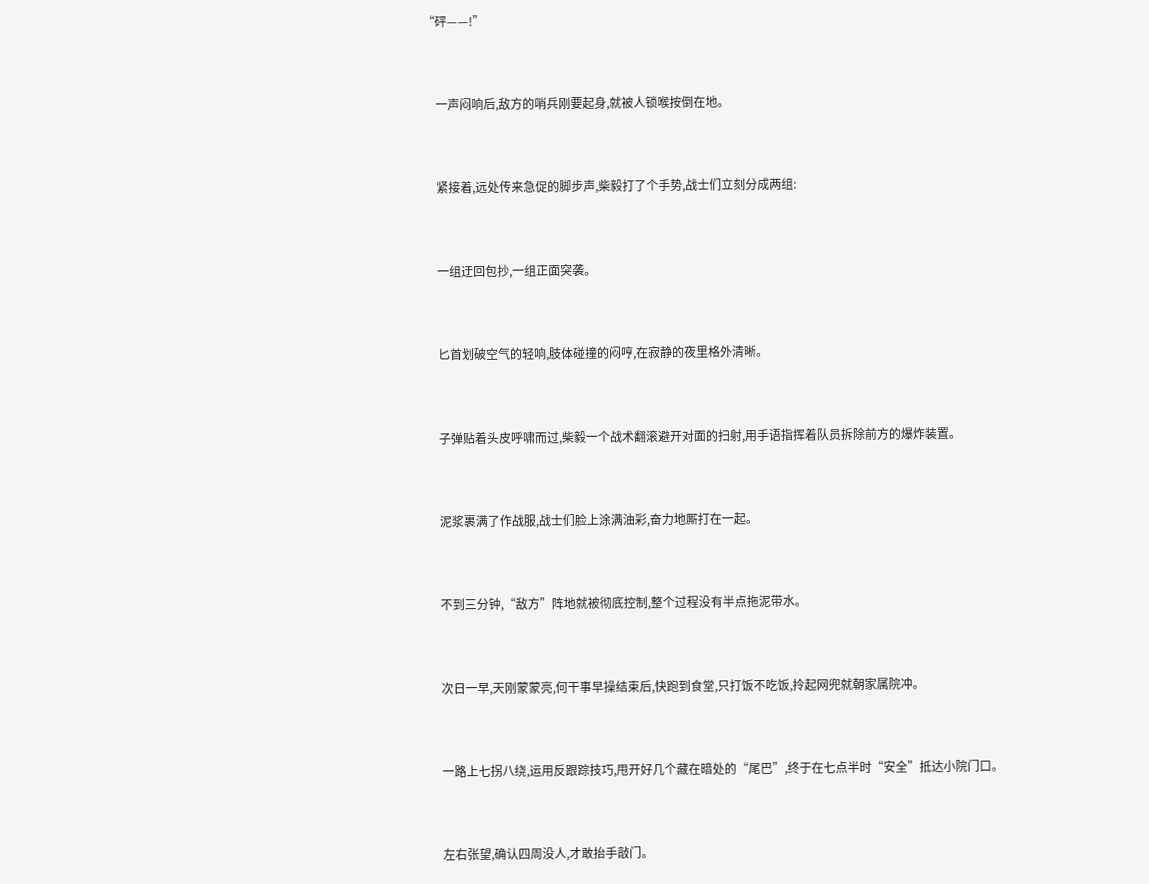“砰——!”


    一声闷响后,敌方的哨兵刚要起身,就被人锁喉按倒在地。


    紧接着,远处传来急促的脚步声,柴毅打了个手势,战士们立刻分成两组:


    一组迂回包抄,一组正面突袭。


    匕首划破空气的轻响,肢体碰撞的闷哼,在寂静的夜里格外清晰。


    子弹贴着头皮呼啸而过,柴毅一个战术翻滚避开对面的扫射,用手语指挥着队员拆除前方的爆炸装置。


    泥浆裹满了作战服,战士们脸上涂满油彩,奋力地厮打在一起。


    不到三分钟,“敌方”阵地就被彻底控制,整个过程没有半点拖泥带水。


    次日一早,天刚蒙蒙亮,何干事早操结束后,快跑到食堂,只打饭不吃饭,拎起网兜就朝家属院冲。


    一路上七拐八绕,运用反跟踪技巧,甩开好几个藏在暗处的“尾巴”,终于在七点半时“安全”抵达小院门口。


    左右张望,确认四周没人,才敢抬手敲门。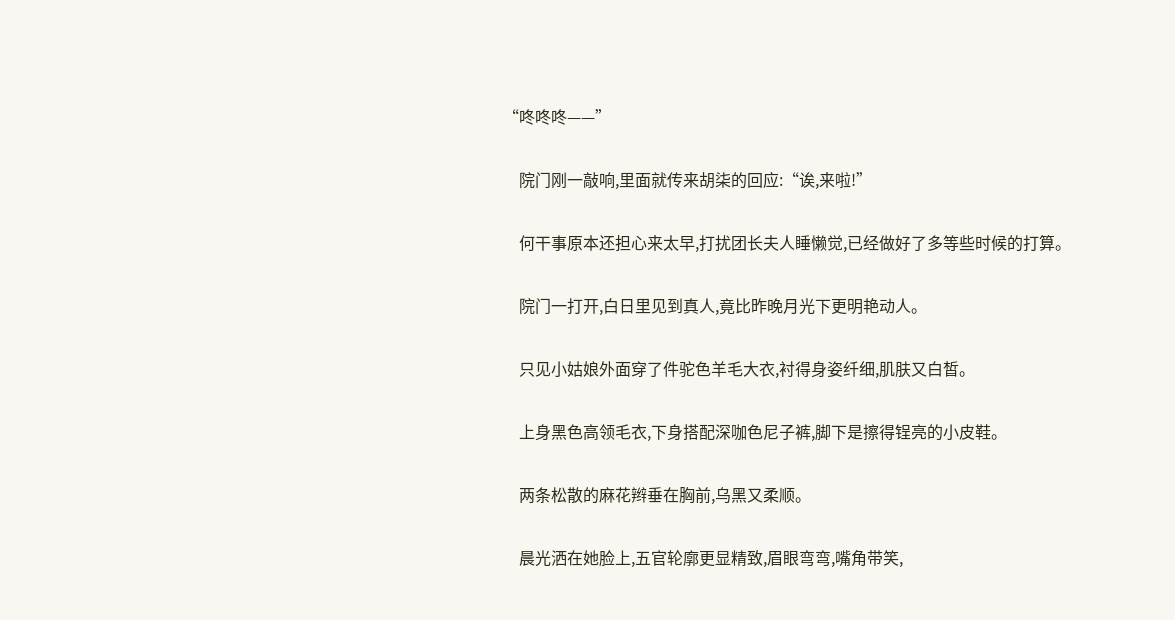“咚咚咚——”


    院门刚一敲响,里面就传来胡柒的回应:“诶,来啦!”


    何干事原本还担心来太早,打扰团长夫人睡懒觉,已经做好了多等些时候的打算。


    院门一打开,白日里见到真人,竟比昨晚月光下更明艳动人。


    只见小姑娘外面穿了件驼色羊毛大衣,衬得身姿纤细,肌肤又白皙。


    上身黑色高领毛衣,下身搭配深咖色尼子裤,脚下是擦得锃亮的小皮鞋。


    两条松散的麻花辫垂在胸前,乌黑又柔顺。


    晨光洒在她脸上,五官轮廓更显精致,眉眼弯弯,嘴角带笑,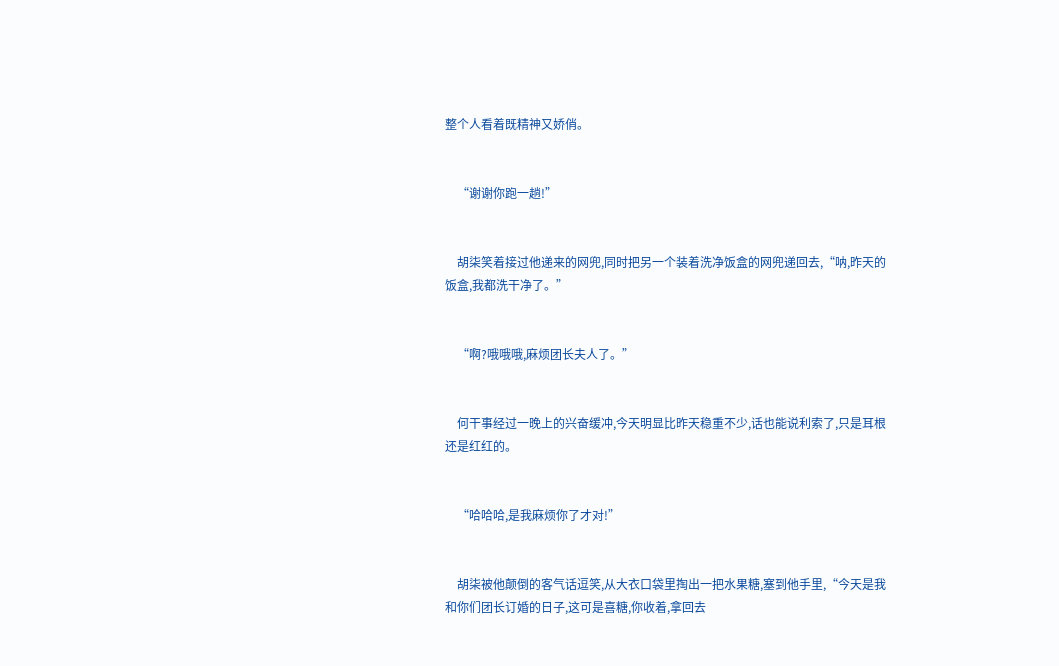整个人看着既精神又娇俏。


    “谢谢你跑一趟!”


    胡柒笑着接过他递来的网兜,同时把另一个装着洗净饭盒的网兜递回去,“呐,昨天的饭盒,我都洗干净了。”


    “啊?哦哦哦,麻烦团长夫人了。”


    何干事经过一晚上的兴奋缓冲,今天明显比昨天稳重不少,话也能说利索了,只是耳根还是红红的。


    “哈哈哈,是我麻烦你了才对!”


    胡柒被他颠倒的客气话逗笑,从大衣口袋里掏出一把水果糖,塞到他手里,“今天是我和你们团长订婚的日子,这可是喜糖,你收着,拿回去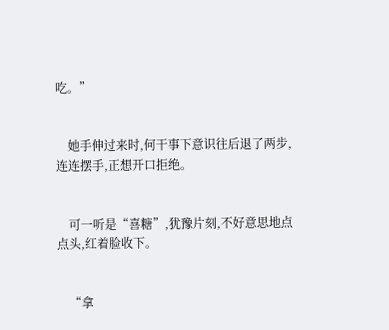吃。”


    她手伸过来时,何干事下意识往后退了两步,连连摆手,正想开口拒绝。


    可一听是“喜糖”,犹豫片刻,不好意思地点点头,红着脸收下。


    “拿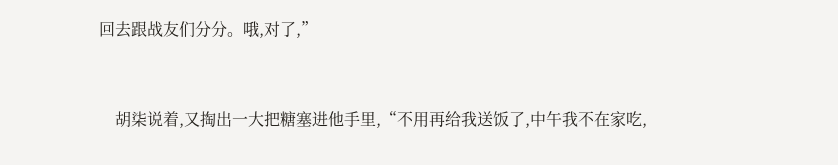回去跟战友们分分。哦,对了,”


    胡柒说着,又掏出一大把糖塞进他手里,“不用再给我送饭了,中午我不在家吃,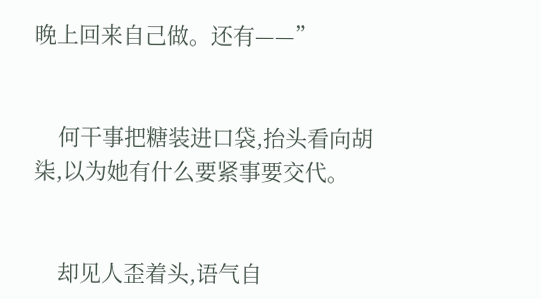晚上回来自己做。还有——”


    何干事把糖装进口袋,抬头看向胡柒,以为她有什么要紧事要交代。


    却见人歪着头,语气自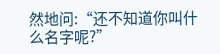然地问:“还不知道你叫什么名字呢?”